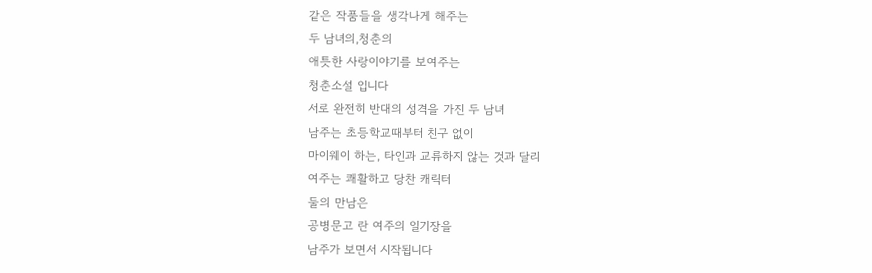같은 작품들을 생각나게 해주는
두 남녀의,청춘의
애틋한 사랑이야기를 보여주는
청춘소설 입니다
서로 완전히 반대의 성격을 가진 두 남녀
남주는 초등학교때부터 친구 없이
마이웨이 하는, 타인과 교류하지 않는 것과 달리
여주는 쾌활하고 당찬 캐릭터
둘의 만남은
공병문고 란 여주의 일기장을
남주가 보면서 시작됩니다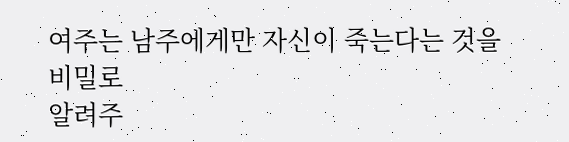여주는 남주에게만 자신이 죽는다는 것을 비밀로
알려주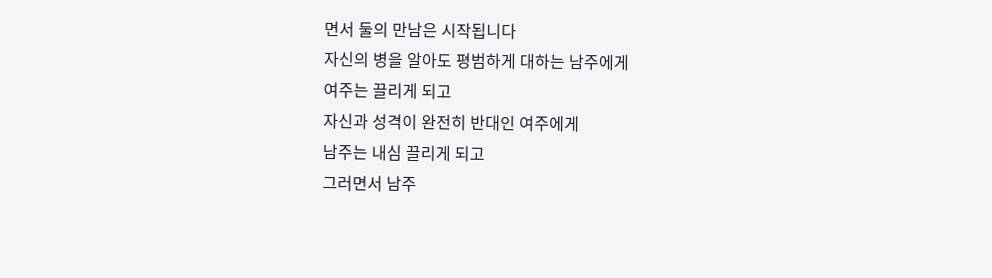면서 둘의 만남은 시작됩니다
자신의 병을 알아도 평범하게 대하는 남주에게
여주는 끌리게 되고
자신과 성격이 완전히 반대인 여주에게
남주는 내심 끌리게 되고
그러면서 남주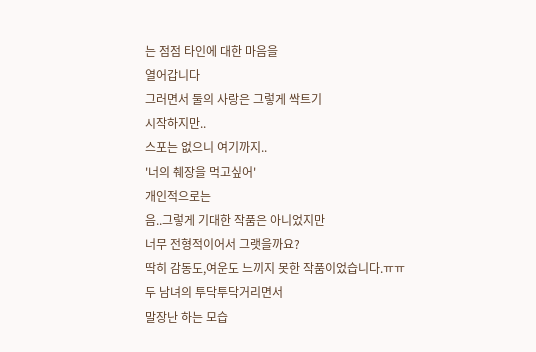는 점점 타인에 대한 마음을
열어갑니다
그러면서 둘의 사랑은 그렇게 싹트기
시작하지만..
스포는 없으니 여기까지..
'너의 췌장을 먹고싶어'
개인적으로는
음..그렇게 기대한 작품은 아니었지만
너무 전형적이어서 그랫을까요?
딱히 감동도,여운도 느끼지 못한 작품이었습니다.ㅠㅠ
두 남녀의 투닥투닥거리면서
말장난 하는 모습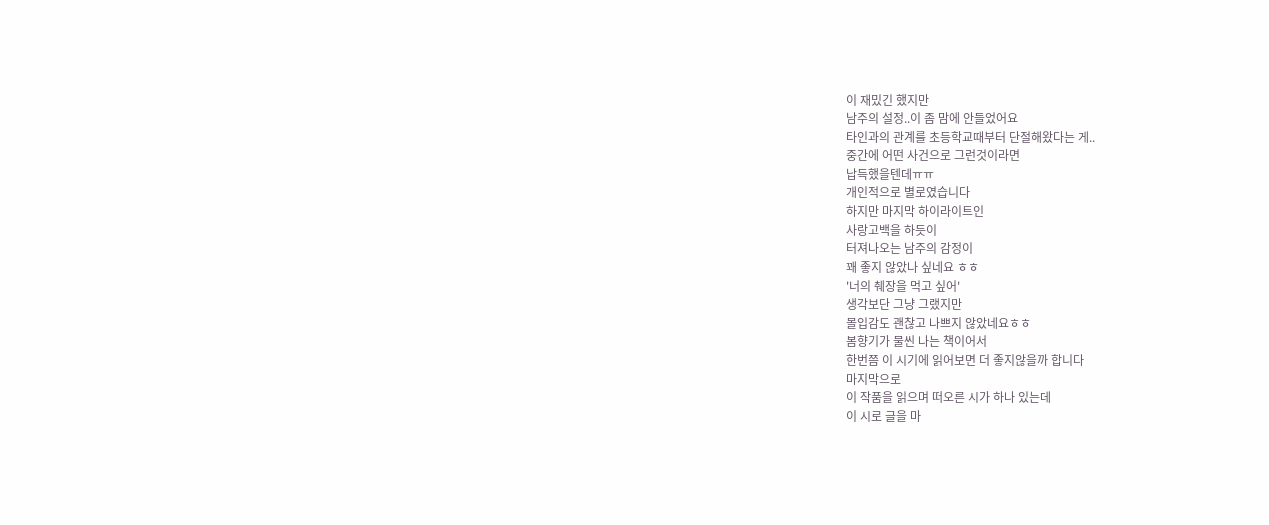이 재밌긴 했지만
남주의 설정..이 좀 맘에 안들었어요
타인과의 관계를 초등학교때부터 단절해왔다는 게..
중간에 어떤 사건으로 그런것이라면
납득했을텐데ㅠㅠ
개인적으로 별로였습니다
하지만 마지막 하이라이트인
사랑고백을 하듯이
터져나오는 남주의 감정이
꽤 좋지 않았나 싶네요 ㅎㅎ
'너의 췌장을 먹고 싶어'
생각보단 그냥 그랬지만
몰입감도 괜찮고 나쁘지 않았네요ㅎㅎ
봄향기가 물씬 나는 책이어서
한번쯤 이 시기에 읽어보면 더 좋지않을까 합니다
마지막으로
이 작품을 읽으며 떠오른 시가 하나 있는데
이 시로 글을 마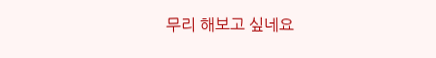무리 해보고 싶네요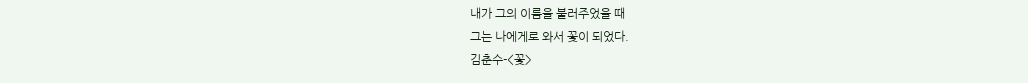내가 그의 이름을 불러주었을 때
그는 나에게로 와서 꽃이 되었다.
김춘수-<꽃>